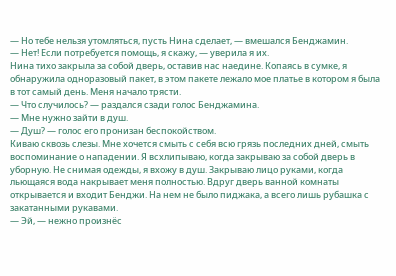— Но тебе нельзя утомляться, пусть Нина сделает, — вмешался Бенджамин.
— Нет! Если потребуется помощь, я скажу, — уверила я их.
Нина тихо закрыла за собой дверь, оставив нас наедине. Копаясь в сумке, я обнаружила одноразовый пакет, в этом пакете лежало мое платье в котором я была в тот самый день. Меня начало трясти.
— Что случилось? — раздался сзади голос Бенджамина.
— Мне нужно зайти в душ.
— Душ? — голос его пронизан беспокойством.
Киваю сквозь слезы. Мне хочется смыть с себя всю грязь последних дней, смыть воспоминание о нападении. Я всхлипываю, когда закрываю за собой дверь в уборную. Не снимая одежды, я вхожу в душ. Закрываю лицо руками, когда льющаяся вода накрывает меня полностью. Вдруг дверь ванной комнаты открывается и входит Бенджи. На нем не было пиджака, а всего лишь рубашка с закатанными рукавами.
— Эй, — нежно произнёс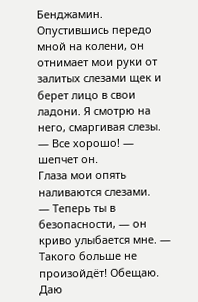Бенджамин.
Опустившись передо мной на колени, он отнимает мои руки от залитых слезами щек и берет лицо в свои ладони. Я смотрю на него, смаргивая слезы.
— Все хорошо! — шепчет он.
Глаза мои опять наливаются слезами.
— Теперь ты в безопасности, — он криво улыбается мне. — Такого больше не произойдёт! Обещаю. Даю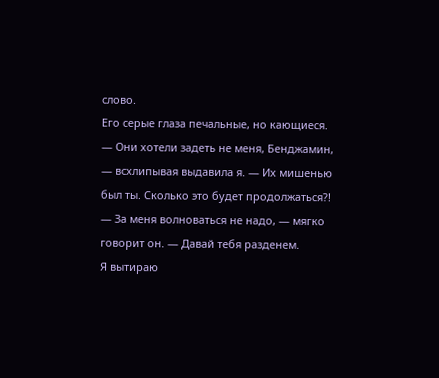слово.
Его серые глаза печальные, но кающиеся.
— Они хотели задеть не меня, Бенджамин, — всхлипывая выдавила я. — Их мишенью был ты. Сколько это будет продолжаться?!
— За меня волноваться не надо, — мягко говорит он. — Давай тебя разденем.
Я вытираю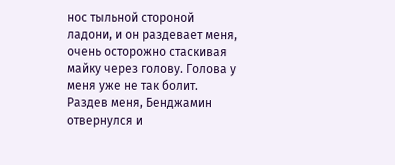нос тыльной стороной ладони, и он раздевает меня, очень осторожно стаскивая майку через голову. Голова у меня уже не так болит. Раздев меня, Бенджамин отвернулся и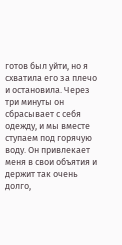готов был уйти, но я схватила его за плечо и остановила. Через три минуты он сбрасывает с себя одежду, и мы вместе ступаем под горячую воду. Он привлекает меня в свои объятия и держит так очень долго,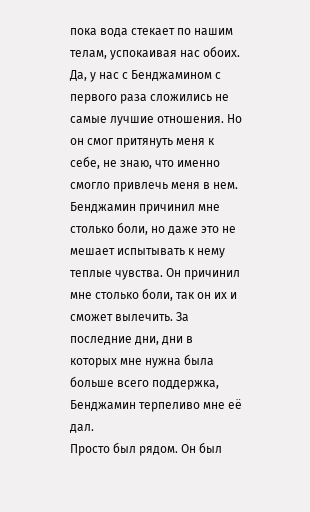пока вода стекает по нашим телам, успокаивая нас обоих.
Да, у нас с Бенджамином с первого раза сложились не самые лучшие отношения. Но он смог притянуть меня к себе, не знаю, что именно смогло привлечь меня в нем. Бенджамин причинил мне столько боли, но даже это не мешает испытывать к нему теплые чувства. Он причинил мне столько боли, так он их и сможет вылечить. За последние дни, дни в которых мне нужна была больше всего поддержка, Бенджамин терпеливо мне её дал.
Просто был рядом. Он был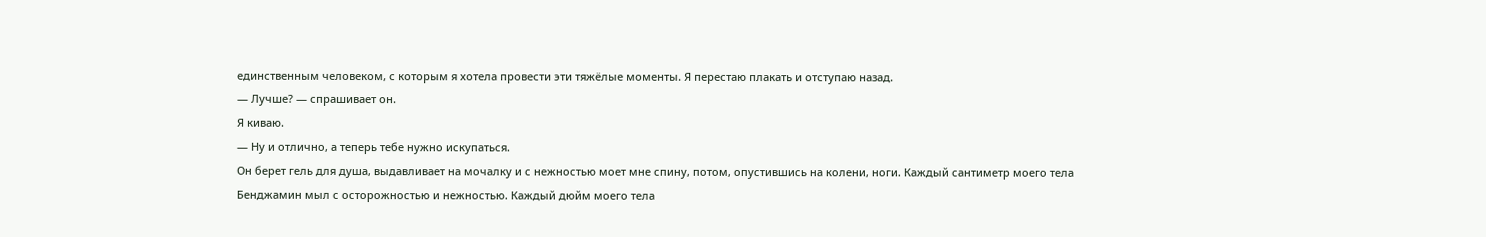единственным человеком, с которым я хотела провести эти тяжёлые моменты. Я перестаю плакать и отступаю назад.
— Лучше? — спрашивает он.
Я киваю.
— Ну и отлично, а теперь тебе нужно искупаться.
Он берет гель для душа, выдавливает на мочалку и с нежностью моет мне спину, потом, опустившись на колени, ноги. Каждый сантиметр моего тела Бенджамин мыл с осторожностью и нежностью. Каждый дюйм моего тела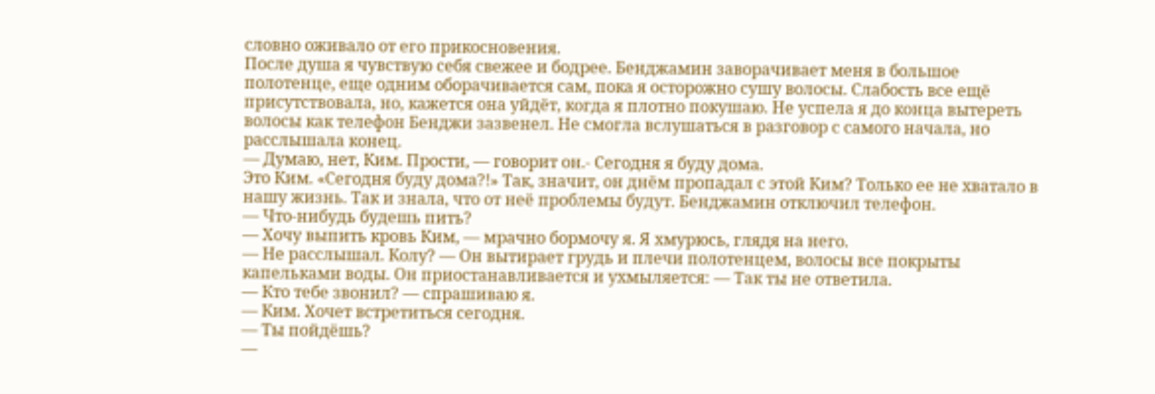словно оживало от его прикосновения.
После душа я чувствую себя свежее и бодрее. Бенджамин заворачивает меня в большое полотенце, еще одним оборачивается сам, пока я осторожно сушу волосы. Слабость все ещё присутствовала, но, кажется она уйдёт, когда я плотно покушаю. Не успела я до конца вытереть волосы как телефон Бенджи зазвенел. Не смогла вслушаться в разговор с самого начала, но расслышала конец.
— Думаю, нет, Ким. Прости, — говорит он.- Сегодня я буду дома.
Это Ким. «Сегодня буду дома?!» Так, значит, он днём пропадал с этой Ким? Только ее не хватало в нашу жизнь. Так и знала, что от неё проблемы будут. Бенджамин отключил телефон.
— Что-нибудь будешь пить?
— Хочу выпить кровь Ким, — мрачно бормочу я. Я хмурюсь, глядя на него.
— Не расслышал. Колу? — Он вытирает грудь и плечи полотенцем, волосы все покрыты капельками воды. Он приостанавливается и ухмыляется: — Так ты не ответила.
— Кто тебе звонил? — спрашиваю я.
— Ким. Хочет встретиться сегодня.
— Ты пойдёшь?
—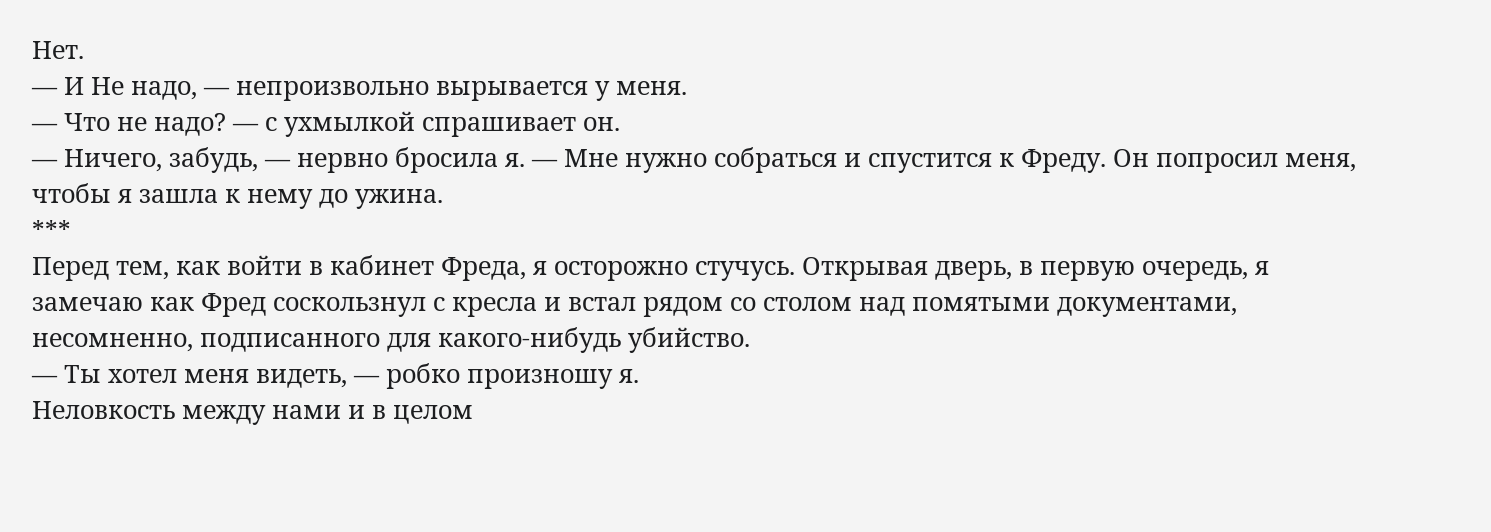Нет.
— И Не надо, — непроизвольно вырывается у меня.
— Что не надо? — с ухмылкой спрашивает он.
— Ничего, забудь, — нервно бросила я. — Мне нужно собраться и спустится к Фреду. Он попросил меня, чтобы я зашла к нему до ужина.
***
Перед тем, как войти в кабинет Фреда, я осторожно стучусь. Открывая дверь, в первую очередь, я замечаю как Фред соскользнул с кресла и встал рядом со столом над помятыми документами, несомненно, подписанного для какого-нибудь убийство.
— Ты хотел меня видеть, — робко произношу я.
Неловкость между нами и в целом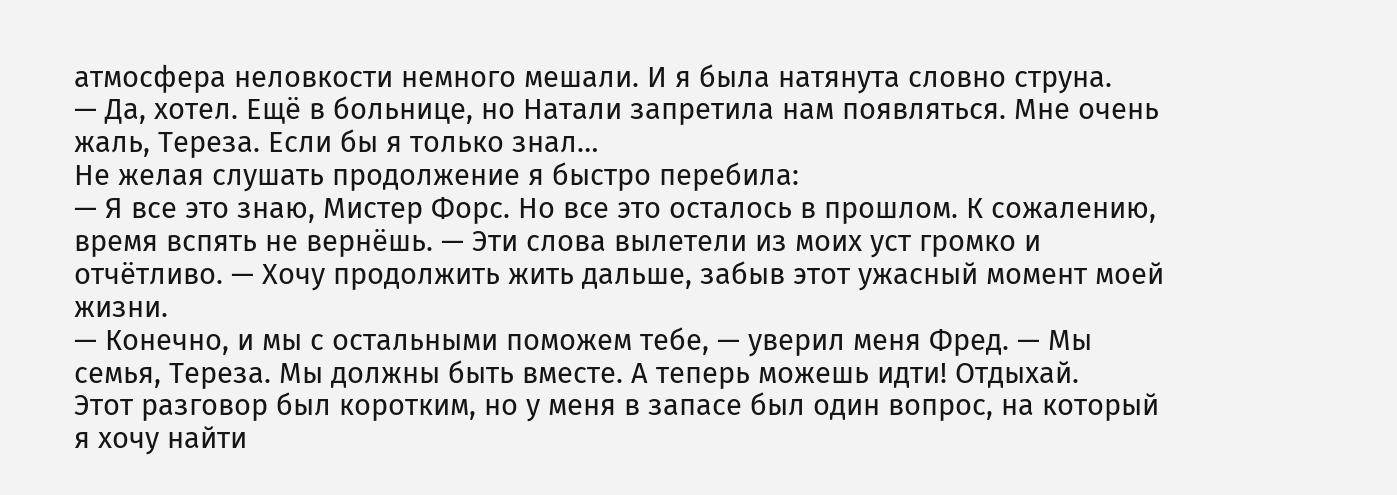атмосфера неловкости немного мешали. И я была натянута словно струна.
— Да, хотел. Ещё в больнице, но Натали запретила нам появляться. Мне очень жаль, Тереза. Если бы я только знал…
Не желая слушать продолжение я быстро перебила:
— Я все это знаю, Мистер Форс. Но все это осталось в прошлом. К сожалению, время вспять не вернёшь. — Эти слова вылетели из моих уст громко и отчётливо. — Хочу продолжить жить дальше, забыв этот ужасный момент моей жизни.
— Конечно, и мы с остальными поможем тебе, — уверил меня Фред. — Мы семья, Тереза. Мы должны быть вместе. А теперь можешь идти! Отдыхай.
Этот разговор был коротким, но у меня в запасе был один вопрос, на который я хочу найти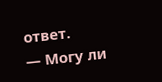ответ.
— Могу ли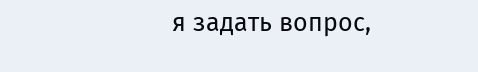я задать вопрос,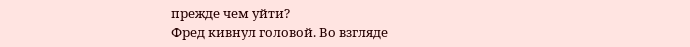прежде чем уйти?
Фред кивнул головой. Во взгляде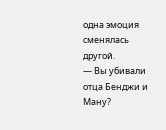одна эмоция сменялась другой.
— Вы убивали отца Бенджи и Ману?